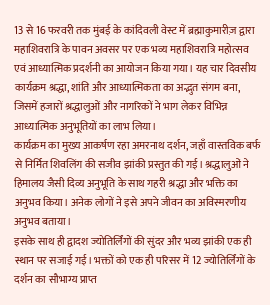13 से 16 फरवरी तक मुंबई के कांदिवली वेस्ट में ब्रह्माकुमारीज़ द्वारा महाशिवरात्रि के पावन अवसर पर एक भव्य महाशिवरात्रि महोत्सव एवं आध्यात्मिक प्रदर्शनी का आयोजन किया गया। यह चार दिवसीय कार्यक्रम श्रद्धा, शांति और आध्यात्मिकता का अद्भुत संगम बना, जिसमें हजारों श्रद्धालुओं और नागरिकों ने भाग लेकर विभिन्न आध्यात्मिक अनुभूतियों का लाभ लिया।
कार्यक्रम का मुख्य आकर्षण रहा अमरनाथ दर्शन, जहाँ वास्तविक बर्फ से निर्मित शिवलिंग की सजीव झांकी प्रस्तुत की गई। श्रद्धालुओं ने हिमालय जैसी दिव्य अनुभूति के साथ गहरी श्रद्धा और भक्ति का अनुभव किया। अनेक लोगों ने इसे अपने जीवन का अविस्मरणीय अनुभव बताया।
इसके साथ ही द्वादश ज्योतिर्लिंगों की सुंदर और भव्य झांकी एक ही स्थान पर सजाई गई। भक्तों को एक ही परिसर में 12 ज्योतिर्लिंगों के दर्शन का सौभाग्य प्राप्त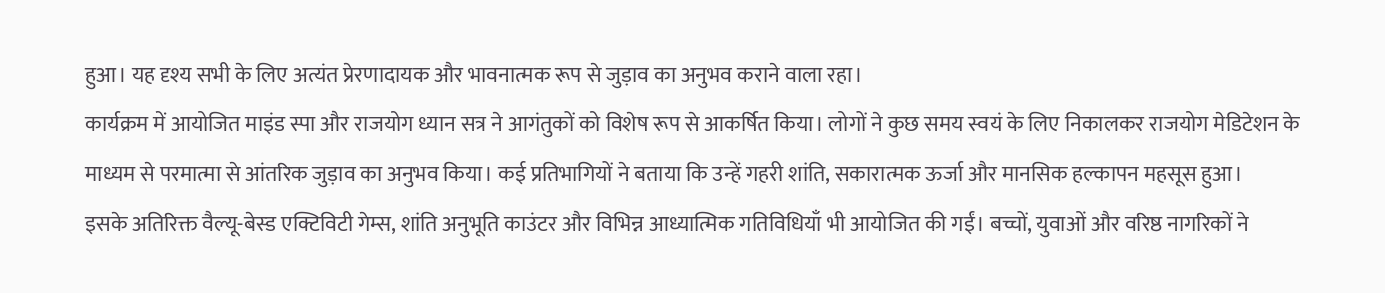हुआ। यह दृश्य सभी के लिए अत्यंत प्रेरणादायक और भावनात्मक रूप से जुड़ाव का अनुभव कराने वाला रहा।
कार्यक्रम में आयोजित माइंड स्पा और राजयोग ध्यान सत्र ने आगंतुकों को विशेष रूप से आकर्षित किया। लोगों ने कुछ समय स्वयं के लिए निकालकर राजयोग मेडिटेशन के माध्यम से परमात्मा से आंतरिक जुड़ाव का अनुभव किया। कई प्रतिभागियों ने बताया कि उन्हें गहरी शांति, सकारात्मक ऊर्जा और मानसिक हल्कापन महसूस हुआ।
इसके अतिरिक्त वैल्यू-बेस्ड एक्टिविटी गेम्स, शांति अनुभूति काउंटर और विभिन्न आध्यात्मिक गतिविधियाँ भी आयोजित की गईं। बच्चों, युवाओं और वरिष्ठ नागरिकों ने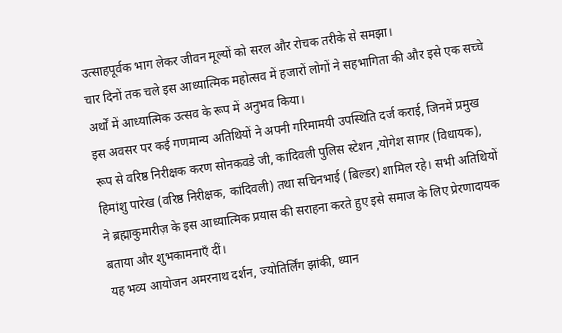उत्साहपूर्वक भाग लेकर जीवन मूल्यों को सरल और रोचक तरीके से समझा।
चार दिनों तक चले इस आध्यात्मिक महोत्सव में हजारों लोगों ने सहभागिता की और इसे एक सच्चे अर्थों में आध्यात्मिक उत्सव के रूप में अनुभव किया।
इस अवसर पर कई गणमान्य अतिथियों ने अपनी गरिमामयी उपस्थिति दर्ज कराई, जिनमें प्रमुख रूप से वरिष्ठ निरीक्षक करण सोनकवडे जी, कांदिवली पुलिस स्टेशन ,योगेश सागर (विधायक), हिमांशु पारेख (वरिष्ठ निरीक्षक, कांदिवली) तथा सचिनभाई (बिल्डर) शामिल रहे। सभी अतिथियों ने ब्रह्माकुमारीज़ के इस आध्यात्मिक प्रयास की सराहना करते हुए इसे समाज के लिए प्रेरणादायक बताया और शुभकामनाएँ दीं।
यह भव्य आयोजन अमरनाथ दर्शन, ज्योतिर्लिंग झांकी, ध्यान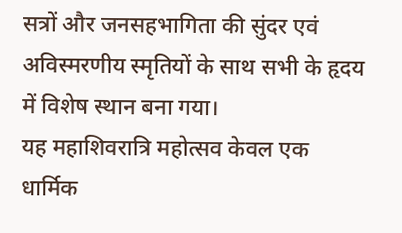सत्रों और जनसहभागिता की सुंदर एवं अविस्मरणीय स्मृतियों के साथ सभी के हृदय में विशेष स्थान बना गया।
यह महाशिवरात्रि महोत्सव केवल एक धार्मिक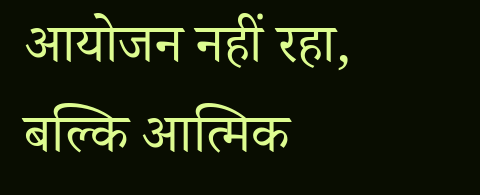आयोजन नहीं रहा, बल्कि आत्मिक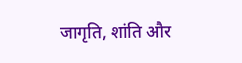जागृति, शांति और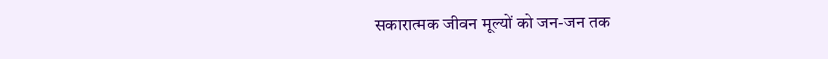सकारात्मक जीवन मूल्यों को जन-जन तक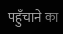पहुँचाने का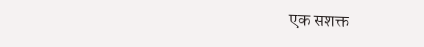एक सशक्त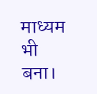माध्यम भी बना।